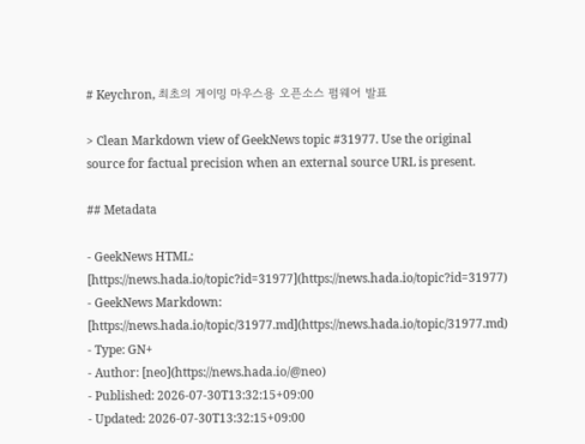# Keychron, 최초의 게이밍 마우스용 오픈소스 펌웨어 발표

> Clean Markdown view of GeekNews topic #31977. Use the original source for factual precision when an external source URL is present.

## Metadata

- GeekNews HTML: [https://news.hada.io/topic?id=31977](https://news.hada.io/topic?id=31977)
- GeekNews Markdown: [https://news.hada.io/topic/31977.md](https://news.hada.io/topic/31977.md)
- Type: GN+
- Author: [neo](https://news.hada.io/@neo)
- Published: 2026-07-30T13:32:15+09:00
- Updated: 2026-07-30T13:32:15+09:00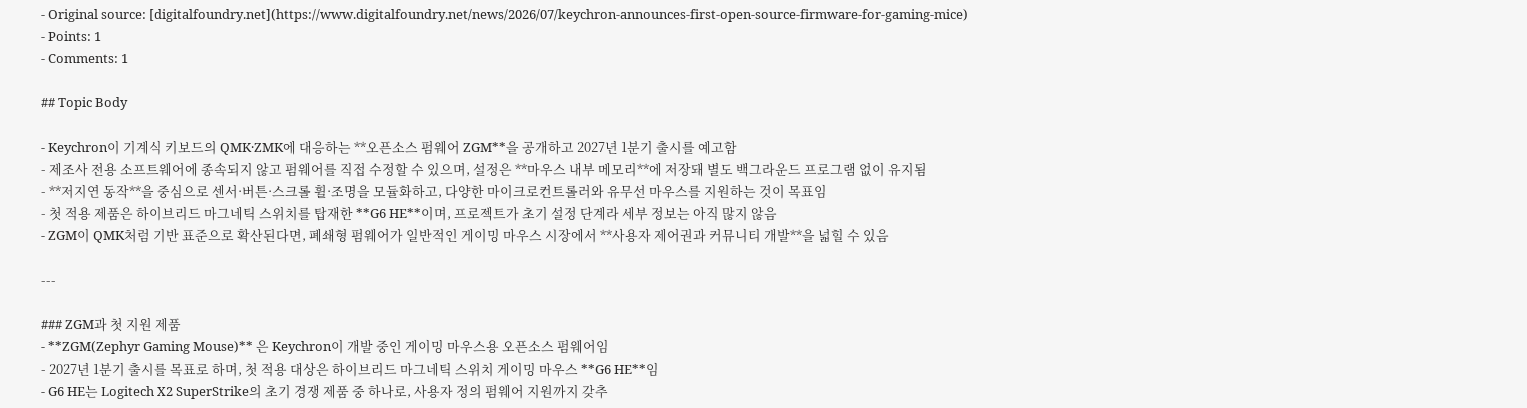- Original source: [digitalfoundry.net](https://www.digitalfoundry.net/news/2026/07/keychron-announces-first-open-source-firmware-for-gaming-mice)
- Points: 1
- Comments: 1

## Topic Body

- Keychron이 기계식 키보드의 QMK·ZMK에 대응하는 **오픈소스 펌웨어 ZGM**을 공개하고 2027년 1분기 출시를 예고함
- 제조사 전용 소프트웨어에 종속되지 않고 펌웨어를 직접 수정할 수 있으며, 설정은 **마우스 내부 메모리**에 저장돼 별도 백그라운드 프로그램 없이 유지됨
- **저지연 동작**을 중심으로 센서·버튼·스크롤 휠·조명을 모듈화하고, 다양한 마이크로컨트롤러와 유무선 마우스를 지원하는 것이 목표임
- 첫 적용 제품은 하이브리드 마그네틱 스위치를 탑재한 **G6 HE**이며, 프로젝트가 초기 설정 단계라 세부 정보는 아직 많지 않음
- ZGM이 QMK처럼 기반 표준으로 확산된다면, 폐쇄형 펌웨어가 일반적인 게이밍 마우스 시장에서 **사용자 제어권과 커뮤니티 개발**을 넓힐 수 있음

---

### ZGM과 첫 지원 제품
- **ZGM(Zephyr Gaming Mouse)** 은 Keychron이 개발 중인 게이밍 마우스용 오픈소스 펌웨어임
- 2027년 1분기 출시를 목표로 하며, 첫 적용 대상은 하이브리드 마그네틱 스위치 게이밍 마우스 **G6 HE**임
- G6 HE는 Logitech X2 SuperStrike의 초기 경쟁 제품 중 하나로, 사용자 정의 펌웨어 지원까지 갖추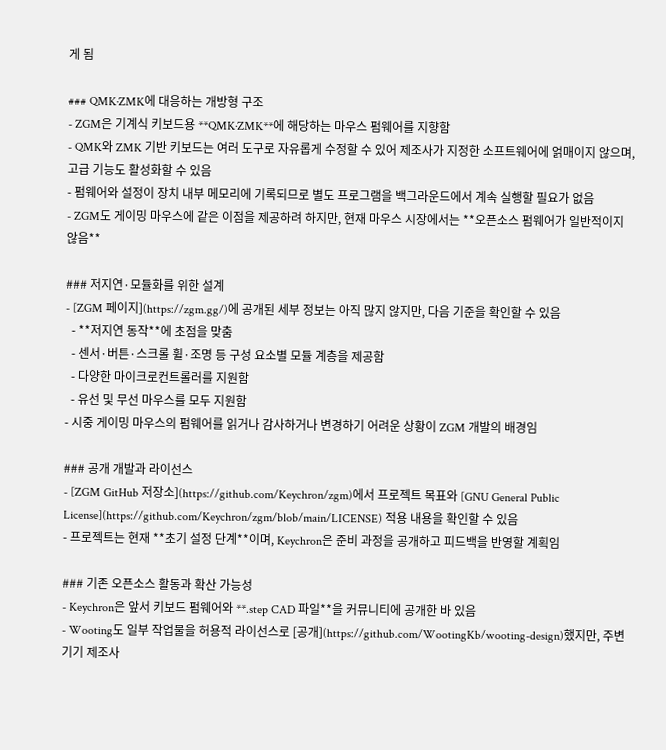게 됨

### QMK·ZMK에 대응하는 개방형 구조
- ZGM은 기계식 키보드용 **QMK·ZMK**에 해당하는 마우스 펌웨어를 지향함
- QMK와 ZMK 기반 키보드는 여러 도구로 자유롭게 수정할 수 있어 제조사가 지정한 소프트웨어에 얽매이지 않으며, 고급 기능도 활성화할 수 있음
- 펌웨어와 설정이 장치 내부 메모리에 기록되므로 별도 프로그램을 백그라운드에서 계속 실행할 필요가 없음
- ZGM도 게이밍 마우스에 같은 이점을 제공하려 하지만, 현재 마우스 시장에서는 **오픈소스 펌웨어가 일반적이지 않음**

### 저지연·모듈화를 위한 설계
- [ZGM 페이지](https://zgm.gg/)에 공개된 세부 정보는 아직 많지 않지만, 다음 기준을 확인할 수 있음
  - **저지연 동작**에 초점을 맞춤
  - 센서·버튼·스크롤 휠·조명 등 구성 요소별 모듈 계층을 제공함
  - 다양한 마이크로컨트롤러를 지원함
  - 유선 및 무선 마우스를 모두 지원함
- 시중 게이밍 마우스의 펌웨어를 읽거나 감사하거나 변경하기 어려운 상황이 ZGM 개발의 배경임

### 공개 개발과 라이선스
- [ZGM GitHub 저장소](https://github.com/Keychron/zgm)에서 프로젝트 목표와 [GNU General Public License](https://github.com/Keychron/zgm/blob/main/LICENSE) 적용 내용을 확인할 수 있음
- 프로젝트는 현재 **초기 설정 단계**이며, Keychron은 준비 과정을 공개하고 피드백을 반영할 계획임

### 기존 오픈소스 활동과 확산 가능성
- Keychron은 앞서 키보드 펌웨어와 **.step CAD 파일**을 커뮤니티에 공개한 바 있음
- Wooting도 일부 작업물을 허용적 라이선스로 [공개](https://github.com/WootingKb/wooting-design)했지만, 주변기기 제조사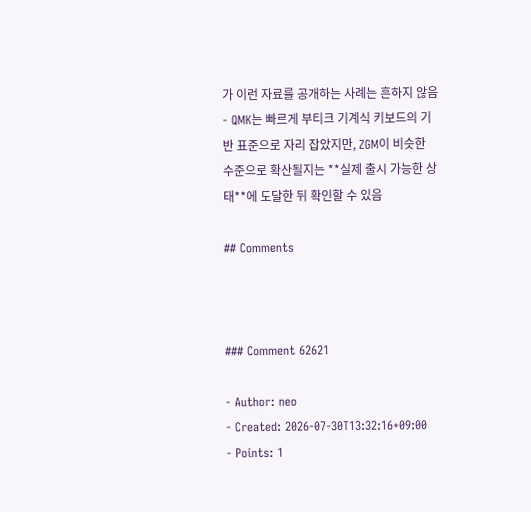가 이런 자료를 공개하는 사례는 흔하지 않음
- QMK는 빠르게 부티크 기계식 키보드의 기반 표준으로 자리 잡았지만, ZGM이 비슷한 수준으로 확산될지는 **실제 출시 가능한 상태**에 도달한 뒤 확인할 수 있음

## Comments



### Comment 62621

- Author: neo
- Created: 2026-07-30T13:32:16+09:00
- Points: 1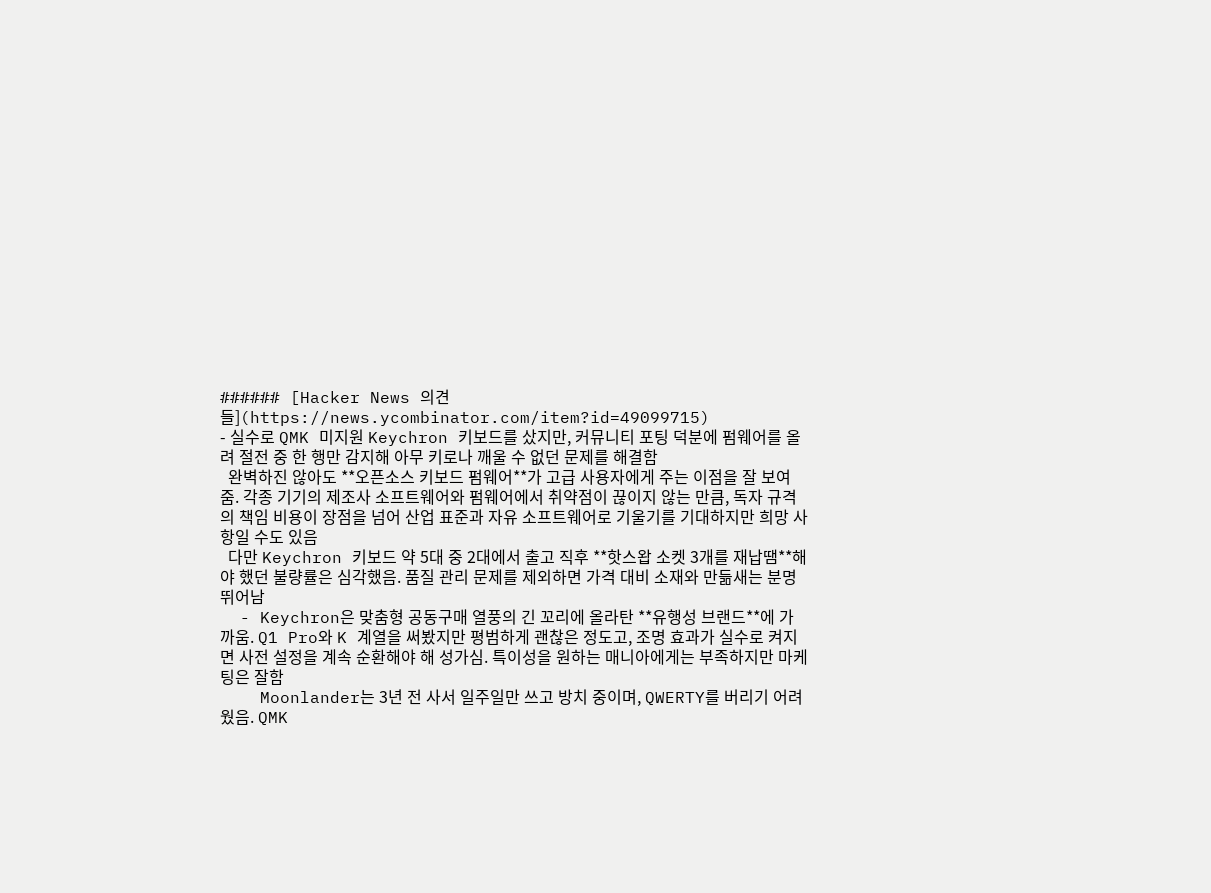###### [Hacker News 의견들](https://news.ycombinator.com/item?id=49099715)
- 실수로 QMK 미지원 Keychron 키보드를 샀지만, 커뮤니티 포팅 덕분에 펌웨어를 올려 절전 중 한 행만 감지해 아무 키로나 깨울 수 없던 문제를 해결함
  완벽하진 않아도 **오픈소스 키보드 펌웨어**가 고급 사용자에게 주는 이점을 잘 보여줌. 각종 기기의 제조사 소프트웨어와 펌웨어에서 취약점이 끊이지 않는 만큼, 독자 규격의 책임 비용이 장점을 넘어 산업 표준과 자유 소프트웨어로 기울기를 기대하지만 희망 사항일 수도 있음
  다만 Keychron 키보드 약 5대 중 2대에서 출고 직후 **핫스왑 소켓 3개를 재납땜**해야 했던 불량률은 심각했음. 품질 관리 문제를 제외하면 가격 대비 소재와 만듦새는 분명 뛰어남
  - Keychron은 맞춤형 공동구매 열풍의 긴 꼬리에 올라탄 **유행성 브랜드**에 가까움. Q1 Pro와 K 계열을 써봤지만 평범하게 괜찮은 정도고, 조명 효과가 실수로 켜지면 사전 설정을 계속 순환해야 해 성가심. 특이성을 원하는 매니아에게는 부족하지만 마케팅은 잘함
    Moonlander는 3년 전 사서 일주일만 쓰고 방치 중이며, QWERTY를 버리기 어려웠음. QMK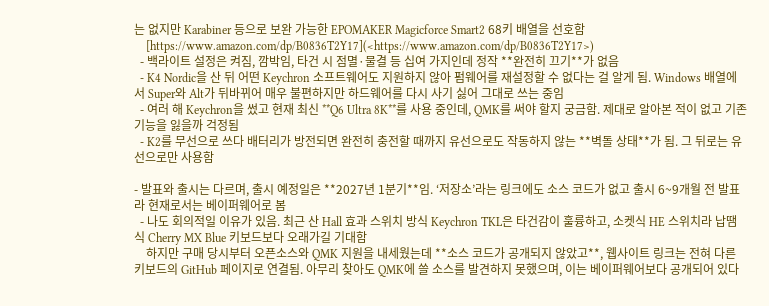는 없지만 Karabiner 등으로 보완 가능한 EPOMAKER Magicforce Smart2 68키 배열을 선호함
    [https://www.amazon.com/dp/B0836T2Y17](<https://www.amazon.com/dp/B0836T2Y17>)
  - 백라이트 설정은 켜짐, 깜박임, 타건 시 점멸·물결 등 십여 가지인데 정작 **완전히 끄기**가 없음
  - K4 Nordic을 산 뒤 어떤 Keychron 소프트웨어도 지원하지 않아 펌웨어를 재설정할 수 없다는 걸 알게 됨. Windows 배열에서 Super와 Alt가 뒤바뀌어 매우 불편하지만 하드웨어를 다시 사기 싫어 그대로 쓰는 중임
  - 여러 해 Keychron을 썼고 현재 최신 **Q6 Ultra 8K**를 사용 중인데, QMK를 써야 할지 궁금함. 제대로 알아본 적이 없고 기존 기능을 잃을까 걱정됨
  - K2를 무선으로 쓰다 배터리가 방전되면 완전히 충전할 때까지 유선으로도 작동하지 않는 **벽돌 상태**가 됨. 그 뒤로는 유선으로만 사용함

- 발표와 출시는 다르며, 출시 예정일은 **2027년 1분기**임. ‘저장소’라는 링크에도 소스 코드가 없고 출시 6~9개월 전 발표라 현재로서는 베이퍼웨어로 봄
  - 나도 회의적일 이유가 있음. 최근 산 Hall 효과 스위치 방식 Keychron TKL은 타건감이 훌륭하고, 소켓식 HE 스위치라 납땜식 Cherry MX Blue 키보드보다 오래가길 기대함
    하지만 구매 당시부터 오픈소스와 QMK 지원을 내세웠는데 **소스 코드가 공개되지 않았고**, 웹사이트 링크는 전혀 다른 키보드의 GitHub 페이지로 연결됨. 아무리 찾아도 QMK에 쓸 소스를 발견하지 못했으며, 이는 베이퍼웨어보다 공개되어 있다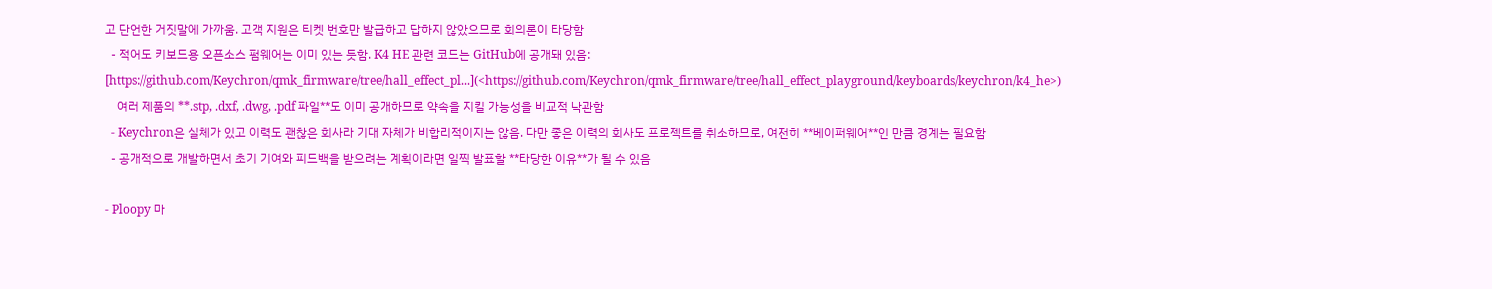고 단언한 거짓말에 가까움. 고객 지원은 티켓 번호만 발급하고 답하지 않았으므로 회의론이 타당함
  - 적어도 키보드용 오픈소스 펌웨어는 이미 있는 듯함. K4 HE 관련 코드는 GitHub에 공개돼 있음: [https://github.com/Keychron/qmk_firmware/tree/hall_effect_pl...](<https://github.com/Keychron/qmk_firmware/tree/hall_effect_playground/keyboards/keychron/k4_he>)
    여러 제품의 **.stp, .dxf, .dwg, .pdf 파일**도 이미 공개하므로 약속을 지킬 가능성을 비교적 낙관함
  - Keychron은 실체가 있고 이력도 괜찮은 회사라 기대 자체가 비합리적이지는 않음. 다만 좋은 이력의 회사도 프로젝트를 취소하므로, 여전히 **베이퍼웨어**인 만큼 경계는 필요함
  - 공개적으로 개발하면서 초기 기여와 피드백을 받으려는 계획이라면 일찍 발표할 **타당한 이유**가 될 수 있음

- Ploopy 마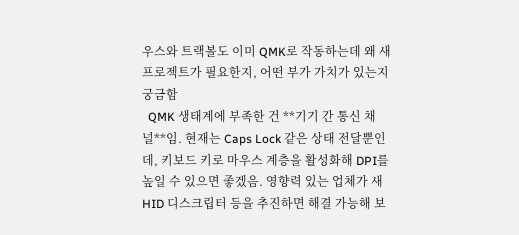우스와 트랙볼도 이미 QMK로 작동하는데 왜 새 프로젝트가 필요한지, 어떤 부가 가치가 있는지 궁금함
  QMK 생태계에 부족한 건 **기기 간 통신 채널**임. 현재는 Caps Lock 같은 상태 전달뿐인데, 키보드 키로 마우스 계층을 활성화해 DPI를 높일 수 있으면 좋겠음. 영향력 있는 업체가 새 HID 디스크립터 등을 추진하면 해결 가능해 보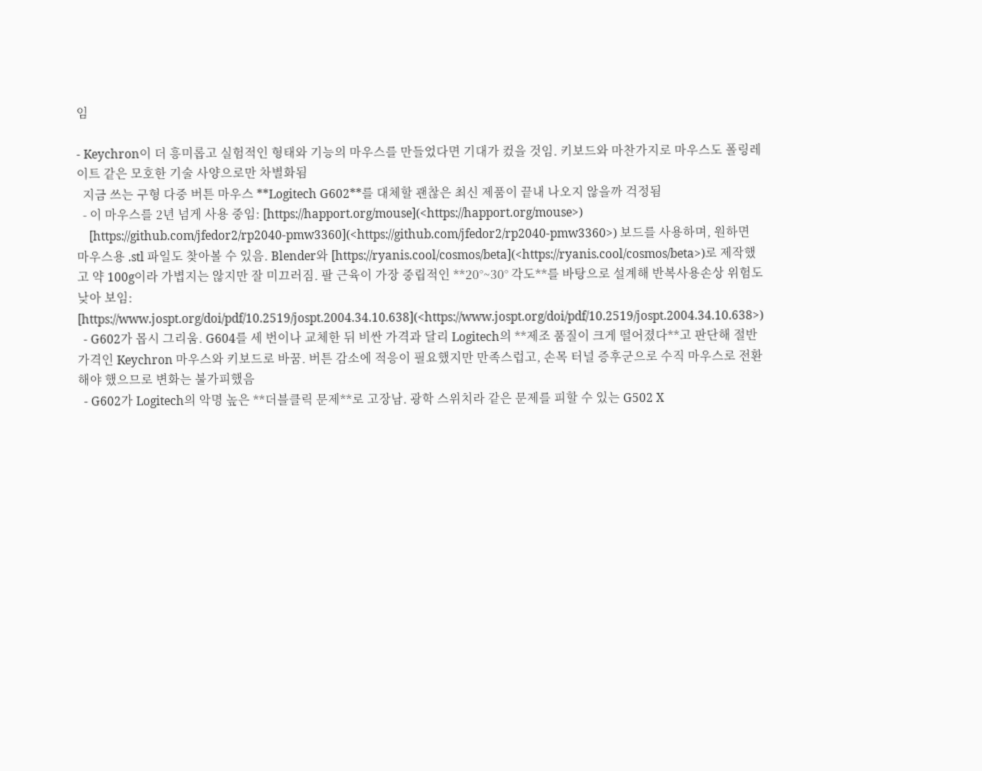임

- Keychron이 더 흥미롭고 실험적인 형태와 기능의 마우스를 만들었다면 기대가 컸을 것임. 키보드와 마찬가지로 마우스도 폴링레이트 같은 모호한 기술 사양으로만 차별화됨
  지금 쓰는 구형 다중 버튼 마우스 **Logitech G602**를 대체할 괜찮은 최신 제품이 끝내 나오지 않을까 걱정됨
  - 이 마우스를 2년 넘게 사용 중임: [https://happort.org/mouse](<https://happort.org/mouse>)
    [https://github.com/jfedor2/rp2040-pmw3360](<https://github.com/jfedor2/rp2040-pmw3360>) 보드를 사용하며, 원하면 마우스용 .stl 파일도 찾아볼 수 있음. Blender와 [https://ryanis.cool/cosmos/beta](<https://ryanis.cool/cosmos/beta>)로 제작했고 약 100g이라 가볍지는 않지만 잘 미끄러짐. 팔 근육이 가장 중립적인 **20°~30° 각도**를 바탕으로 설계해 반복사용손상 위험도 낮아 보임: [https://www.jospt.org/doi/pdf/10.2519/jospt.2004.34.10.638](<https://www.jospt.org/doi/pdf/10.2519/jospt.2004.34.10.638>)
  - G602가 몹시 그리움. G604를 세 번이나 교체한 뒤 비싼 가격과 달리 Logitech의 **제조 품질이 크게 떨어졌다**고 판단해 절반 가격인 Keychron 마우스와 키보드로 바꿈. 버튼 감소에 적응이 필요했지만 만족스럽고, 손목 터널 증후군으로 수직 마우스로 전환해야 했으므로 변화는 불가피했음
  - G602가 Logitech의 악명 높은 **더블클릭 문제**로 고장남. 광학 스위치라 같은 문제를 피할 수 있는 G502 X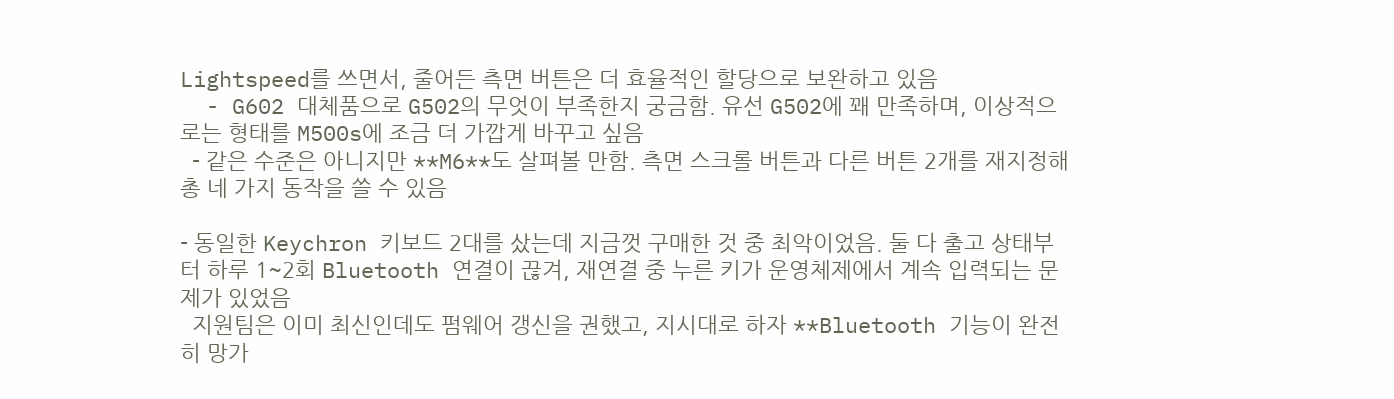Lightspeed를 쓰면서, 줄어든 측면 버튼은 더 효율적인 할당으로 보완하고 있음
  - G602 대체품으로 G502의 무엇이 부족한지 궁금함. 유선 G502에 꽤 만족하며, 이상적으로는 형태를 M500s에 조금 더 가깝게 바꾸고 싶음
  - 같은 수준은 아니지만 **M6**도 살펴볼 만함. 측면 스크롤 버튼과 다른 버튼 2개를 재지정해 총 네 가지 동작을 쓸 수 있음

- 동일한 Keychron 키보드 2대를 샀는데 지금껏 구매한 것 중 최악이었음. 둘 다 출고 상태부터 하루 1~2회 Bluetooth 연결이 끊겨, 재연결 중 누른 키가 운영체제에서 계속 입력되는 문제가 있었음
  지원팀은 이미 최신인데도 펌웨어 갱신을 권했고, 지시대로 하자 **Bluetooth 기능이 완전히 망가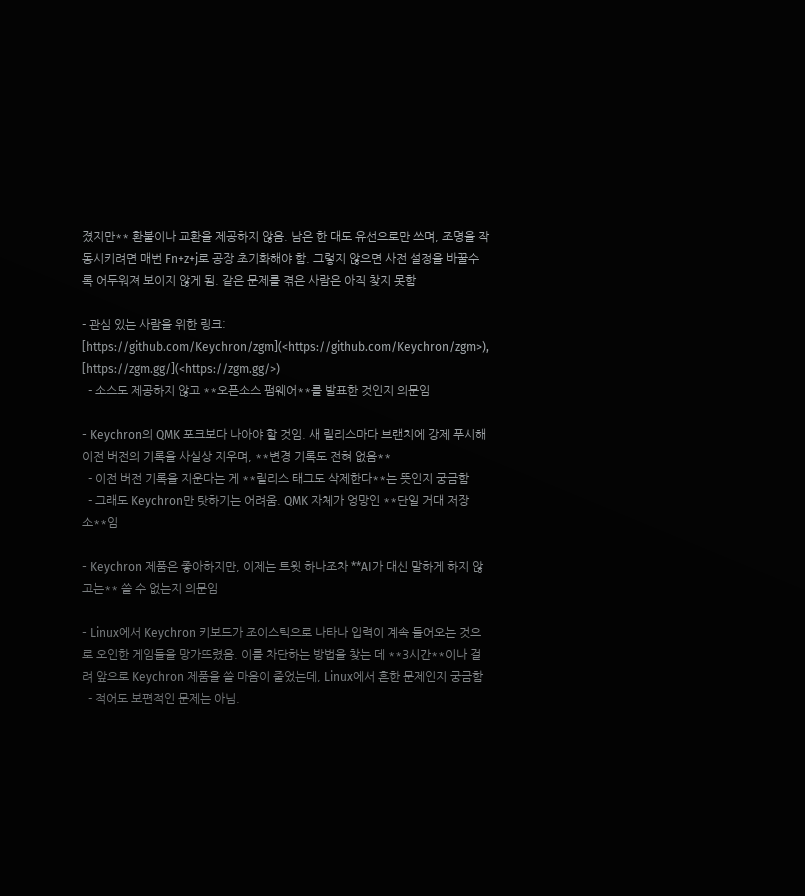졌지만** 환불이나 교환을 제공하지 않음. 남은 한 대도 유선으로만 쓰며, 조명을 작동시키려면 매번 Fn+z+j로 공장 초기화해야 함. 그렇지 않으면 사전 설정을 바꿀수록 어두워져 보이지 않게 됨. 같은 문제를 겪은 사람은 아직 찾지 못함

- 관심 있는 사람을 위한 링크: [https://github.com/Keychron/zgm](<https://github.com/Keychron/zgm>), [https://zgm.gg/](<https://zgm.gg/>)
  - 소스도 제공하지 않고 **오픈소스 펌웨어**를 발표한 것인지 의문임

- Keychron의 QMK 포크보다 나아야 할 것임. 새 릴리스마다 브랜치에 강제 푸시해 이전 버전의 기록을 사실상 지우며, **변경 기록도 전혀 없음**
  - 이전 버전 기록을 지운다는 게 **릴리스 태그도 삭제한다**는 뜻인지 궁금함
  - 그래도 Keychron만 탓하기는 어려움. QMK 자체가 엉망인 **단일 거대 저장소**임

- Keychron 제품은 좋아하지만, 이제는 트윗 하나조차 **AI가 대신 말하게 하지 않고는** 쓸 수 없는지 의문임

- Linux에서 Keychron 키보드가 조이스틱으로 나타나 입력이 계속 들어오는 것으로 오인한 게임들을 망가뜨렸음. 이를 차단하는 방법을 찾는 데 **3시간**이나 걸려 앞으로 Keychron 제품을 쓸 마음이 줄었는데, Linux에서 흔한 문제인지 궁금함
  - 적어도 보편적인 문제는 아님.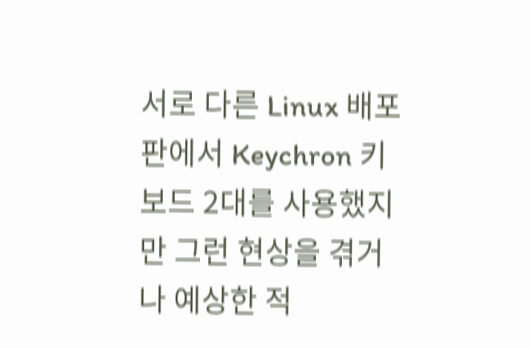서로 다른 Linux 배포판에서 Keychron 키보드 2대를 사용했지만 그런 현상을 겪거나 예상한 적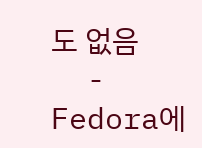도 없음
  - Fedora에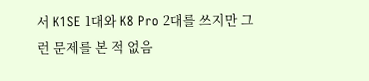서 K1SE 1대와 K8 Pro 2대를 쓰지만 그런 문제를 본 적 없음